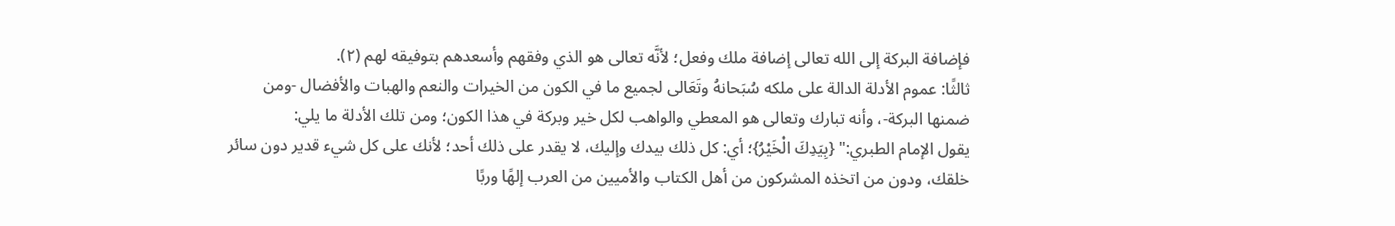فإضافة البركة إلى الله تعالى إضافة ملك وفعل؛ لأنَّه تعالى هو الذي وفقهم وأسعدهم بتوفيقه لهم (٢).
ثالثًا: عموم الأدلة الدالة على ملكه سُبَحانهُ وتَعَالى لجميع ما في الكون من الخيرات والنعم والهبات والأفضال -ومن ضمنها البركة-، وأنه تبارك وتعالى هو المعطي والواهب لكل خير وبركة في هذا الكون؛ ومن تلك الأدلة ما يلي:
يقول الإمام الطبري:" {بِيَدِكَ الْخَيْرُ}؛ أي: كل ذلك بيدك وإليك، لا يقدر على ذلك أحد؛ لأنك على كل شيء قدير دون سائر خلقك، ودون من اتخذه المشركون من أهل الكتاب والأميين من العرب إلهًا وربًا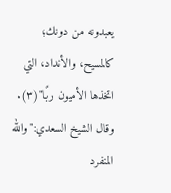يعبدونه من دونك؛ كالمسيح، والأنداد، التي اتخذها الأميون ربًا"(٣).
وقال الشيخ السعدي:"والله المنفرد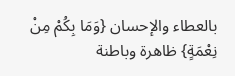بالعطاء والإحسان {وَمَا بِكُمْ مِنْ نِعْمَةٍ} ظاهرة وباطنة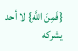{فَمِنَ اللَّهِ} لا أحد يشركه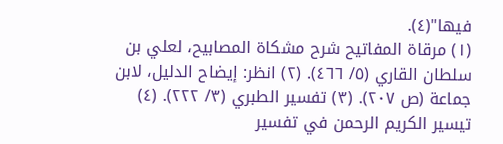فيها"(٤).
(١) مرقاة المفاتيح شرح مشكاة المصابيح، لعلي بن سلطان القاري (٥/ ٤٦٦). (٢) انظر: إيضاح الدليل، لابن جماعة (ص ٢٠٧). (٣) تفسير الطبري (٣/ ٢٢٢). (٤) تيسير الكريم الرحمن في تفسير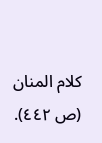كلام المنان (ص ٤٤٢).